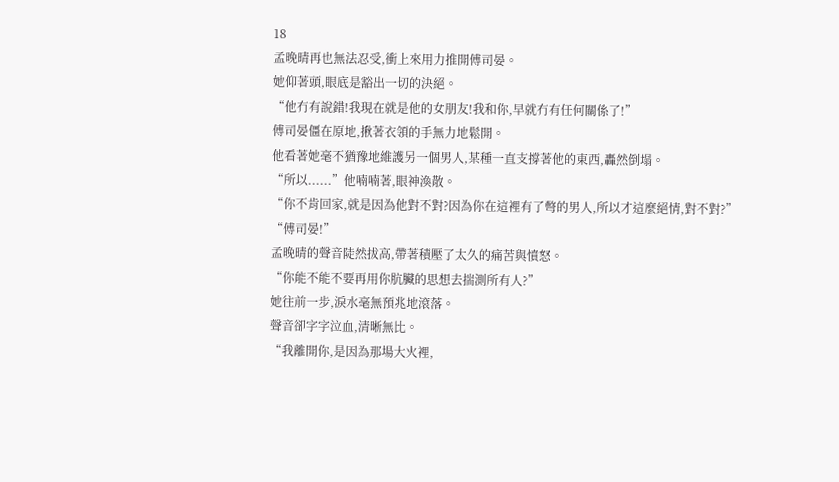18
孟晚晴再也無法忍受,衝上來用力推開傅司晏。
她仰著頭,眼底是豁出一切的決絕。
“他冇有說錯!我現在就是他的女朋友!我和你,早就冇有任何關係了!”
傅司晏僵在原地,揪著衣領的手無力地鬆開。
他看著她毫不猶豫地維護另一個男人,某種一直支撐著他的東西,轟然倒塌。
“所以......”他喃喃著,眼神渙散。
“你不肯回家,就是因為他對不對?因為你在這裡有了彆的男人,所以才這麼絕情,對不對?”
“傅司晏!”
孟晚晴的聲音陡然拔高,帶著積壓了太久的痛苦與憤怒。
“你能不能不要再用你肮臟的思想去揣測所有人?”
她往前一步,淚水毫無預兆地滾落。
聲音卻字字泣血,清晰無比。
“我離開你,是因為那場大火裡,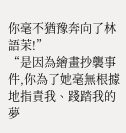你毫不猶豫奔向了林語茉!”
“是因為繪畫抄襲事件,你為了她毫無根據地指責我、踐踏我的夢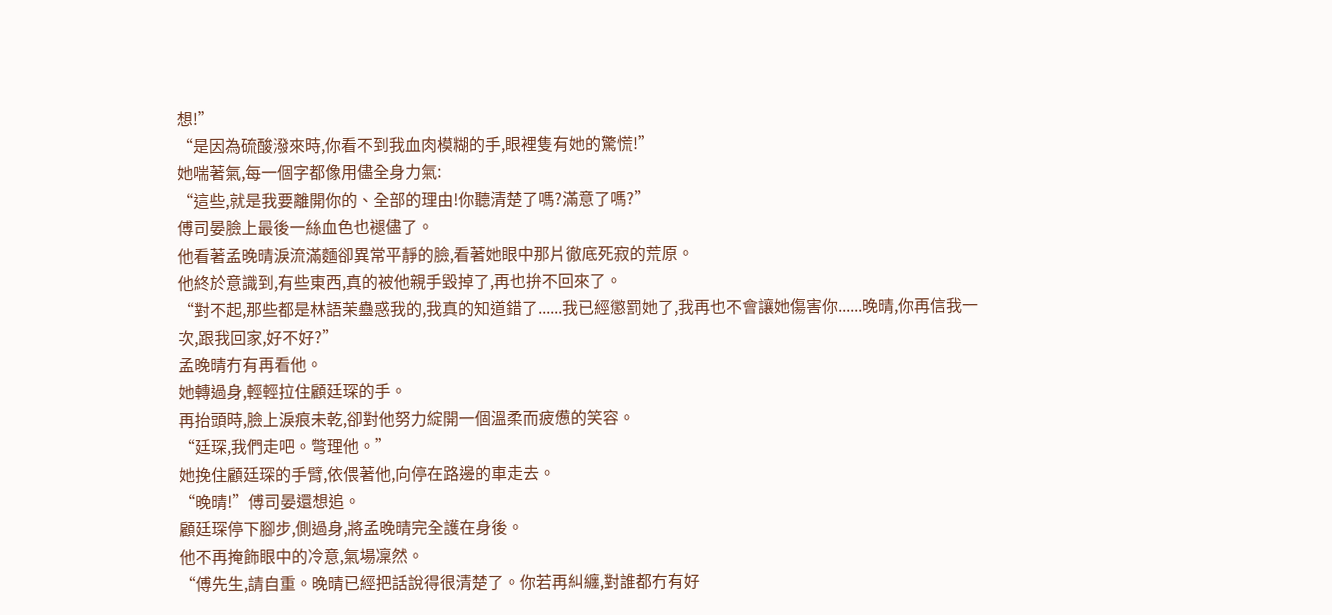想!”
“是因為硫酸潑來時,你看不到我血肉模糊的手,眼裡隻有她的驚慌!”
她喘著氣,每一個字都像用儘全身力氣:
“這些,就是我要離開你的、全部的理由!你聽清楚了嗎?滿意了嗎?”
傅司晏臉上最後一絲血色也褪儘了。
他看著孟晚晴淚流滿麵卻異常平靜的臉,看著她眼中那片徹底死寂的荒原。
他終於意識到,有些東西,真的被他親手毀掉了,再也拚不回來了。
“對不起,那些都是林語茉蠱惑我的,我真的知道錯了......我已經懲罰她了,我再也不會讓她傷害你......晚晴,你再信我一次,跟我回家,好不好?”
孟晚晴冇有再看他。
她轉過身,輕輕拉住顧廷琛的手。
再抬頭時,臉上淚痕未乾,卻對他努力綻開一個溫柔而疲憊的笑容。
“廷琛,我們走吧。彆理他。”
她挽住顧廷琛的手臂,依偎著他,向停在路邊的車走去。
“晚晴!”傅司晏還想追。
顧廷琛停下腳步,側過身,將孟晚晴完全護在身後。
他不再掩飾眼中的冷意,氣場凜然。
“傅先生,請自重。晚晴已經把話說得很清楚了。你若再糾纏,對誰都冇有好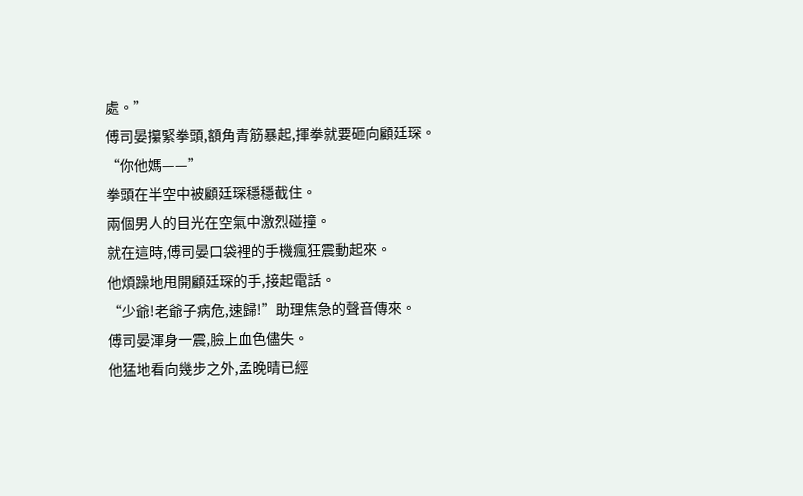處。”
傅司晏攥緊拳頭,額角青筋暴起,揮拳就要砸向顧廷琛。
“你他媽——”
拳頭在半空中被顧廷琛穩穩截住。
兩個男人的目光在空氣中激烈碰撞。
就在這時,傅司晏口袋裡的手機瘋狂震動起來。
他煩躁地甩開顧廷琛的手,接起電話。
“少爺!老爺子病危,速歸!”助理焦急的聲音傳來。
傅司晏渾身一震,臉上血色儘失。
他猛地看向幾步之外,孟晚晴已經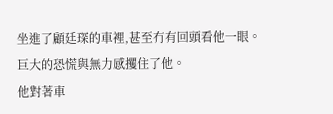坐進了顧廷琛的車裡,甚至冇有回頭看他一眼。
巨大的恐慌與無力感攫住了他。
他對著車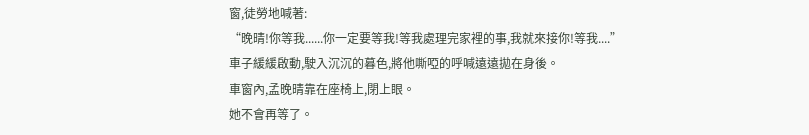窗,徒勞地喊著:
“晚晴!你等我......你一定要等我!等我處理完家裡的事,我就來接你!等我....”
車子緩緩啟動,駛入沉沉的暮色,將他嘶啞的呼喊遠遠拋在身後。
車窗內,孟晚晴靠在座椅上,閉上眼。
她不會再等了。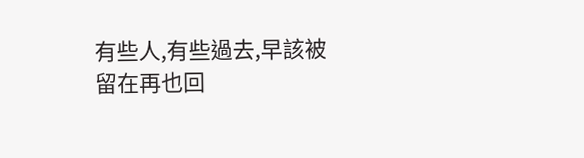有些人,有些過去,早該被留在再也回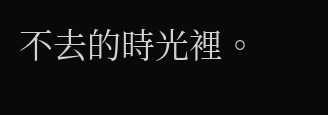不去的時光裡。